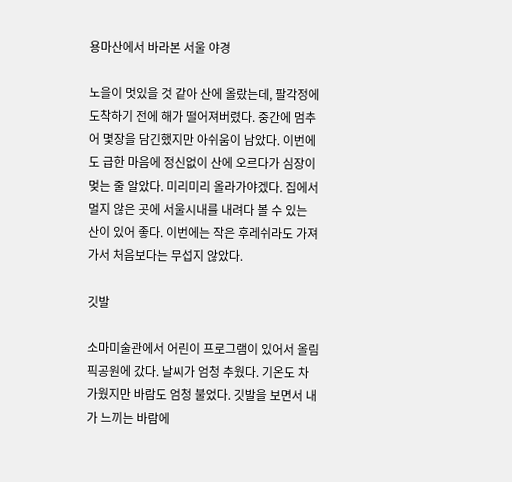용마산에서 바라본 서울 야경

노을이 멋있을 것 같아 산에 올랐는데, 팔각정에 도착하기 전에 해가 떨어져버렸다. 중간에 멈추어 몇장을 담긴했지만 아쉬움이 남았다. 이번에도 급한 마음에 정신없이 산에 오르다가 심장이 멎는 줄 알았다. 미리미리 올라가야겠다. 집에서 멀지 않은 곳에 서울시내를 내려다 볼 수 있는 산이 있어 좋다. 이번에는 작은 후레쉬라도 가져 가서 처음보다는 무섭지 않았다.

깃발

소마미술관에서 어린이 프로그램이 있어서 올림픽공원에 갔다. 날씨가 엄청 추웠다. 기온도 차가웠지만 바람도 엄청 불었다. 깃발을 보면서 내가 느끼는 바람에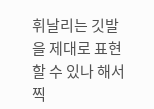휘날리는 깃발을 제대로 표현할 수 있나 해서 찍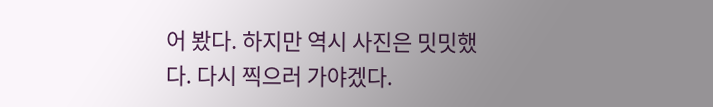어 봤다. 하지만 역시 사진은 밋밋했다. 다시 찍으러 가야겠다.